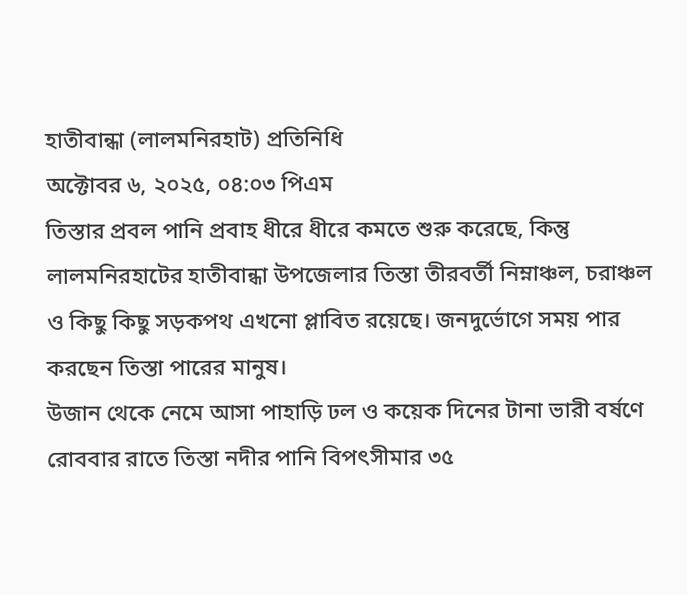হাতীবান্ধা (লালমনিরহাট) প্রতিনিধি
অক্টোবর ৬, ২০২৫, ০৪:০৩ পিএম
তিস্তার প্রবল পানি প্রবাহ ধীরে ধীরে কমতে শুরু করেছে, কিন্তু লালমনিরহাটের হাতীবান্ধা উপজেলার তিস্তা তীরবর্তী নিম্নাঞ্চল, চরাঞ্চল ও কিছু কিছু সড়কপথ এখনো প্লাবিত রয়েছে। জনদুর্ভোগে সময় পার করছেন তিস্তা পারের মানুষ।
উজান থেকে নেমে আসা পাহাড়ি ঢল ও কয়েক দিনের টানা ভারী বর্ষণে রোববার রাতে তিস্তা নদীর পানি বিপৎসীমার ৩৫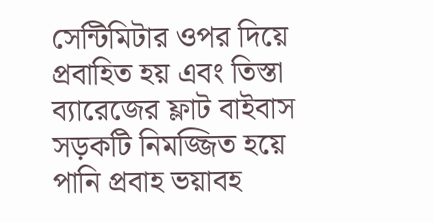সেন্টিমিটার ওপর দিয়ে প্রবাহিত হয় এবং তিস্তা ব্যারেজের ফ্লাট বাইবাস সড়কটি নিমজ্জিত হয়ে পানি প্রবাহ ভয়াবহ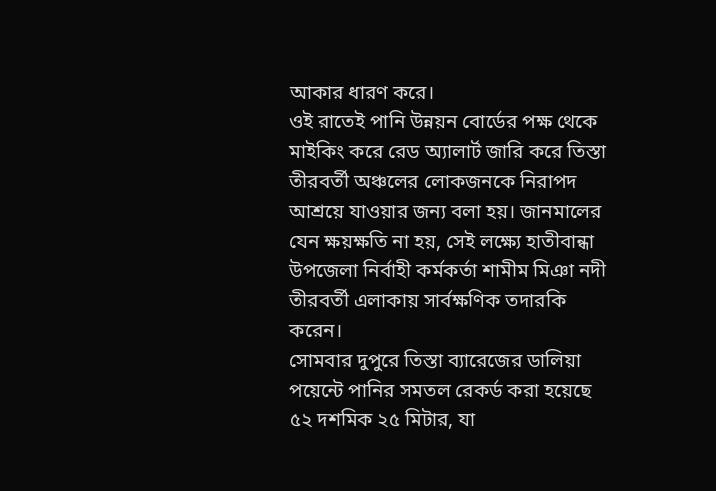আকার ধারণ করে।
ওই রাতেই পানি উন্নয়ন বোর্ডের পক্ষ থেকে মাইকিং করে রেড অ্যালার্ট জারি করে তিস্তা তীরবর্তী অঞ্চলের লোকজনকে নিরাপদ আশ্রয়ে যাওয়ার জন্য বলা হয়। জানমালের যেন ক্ষয়ক্ষতি না হয়, সেই লক্ষ্যে হাতীবান্ধা উপজেলা নির্বাহী কর্মকর্তা শামীম মিঞা নদী তীরবর্তী এলাকায় সার্বক্ষণিক তদারকি করেন।
সোমবার দুপুরে তিস্তা ব্যারেজের ডালিয়া পয়েন্টে পানির সমতল রেকর্ড করা হয়েছে ৫২ দশমিক ২৫ মিটার, যা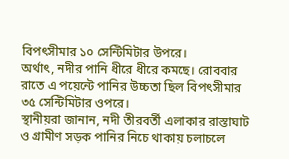বিপৎসীমার ১০ সেন্টিমিটার উপরে।
অর্থাৎ, নদীর পানি ধীরে ধীরে কমছে। রোববার রাতে এ পয়েন্টে পানির উচ্চতা ছিল বিপৎসীমার ৩৫ সেন্টিমিটার ওপরে।
স্থানীয়রা জানান, নদী তীরবর্তী এলাকার রাস্তাঘাট ও গ্রামীণ সড়ক পানির নিচে থাকায় চলাচলে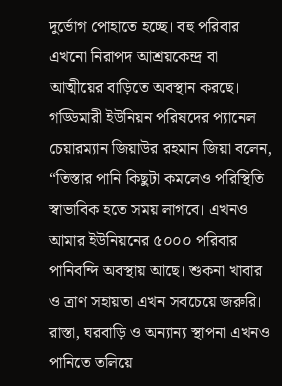দুর্ভোগ পোহাতে হচ্ছে। বহু পরিবার এখনো নিরাপদ আশ্রয়কেন্দ্র বা আত্মীয়ের বাড়িতে অবস্থান করছে।
গড্ডিমারী ইউনিয়ন পরিষদের প্যানেল চেয়ারম্যান জিয়াউর রহমান জিয়া বলেন, “তিস্তার পানি কিছুটা কমলেও পরিস্থিতি স্বাভাবিক হতে সময় লাগবে। এখনও আমার ইউনিয়নের ৫০০০ পরিবার পানিবন্দি অবস্থায় আছে। শুকনা খাবার ও ত্রাণ সহায়তা এখন সবচেয়ে জরুরি। রাস্তা, ঘরবাড়ি ও অন্যান্য স্থাপনা এখনও পানিতে তলিয়ে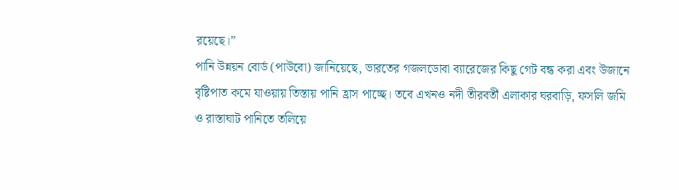রয়েছে।”
পানি উন্নয়ন বোর্ড (পাউবো) জানিয়েছে, ভারতের গজলডোবা ব্যারেজের কিছু গেট বন্ধ করা এবং উজানে বৃষ্টিপাত কমে যাওয়ায় তিস্তায় পানি হ্রাস পাচ্ছে। তবে এখনও নদী তীরবর্তী এলাকার ঘরবাড়ি, ফসলি জমি ও রাস্তাঘাট পানিতে তলিয়ে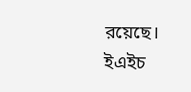রয়েছে।
ইএইচ